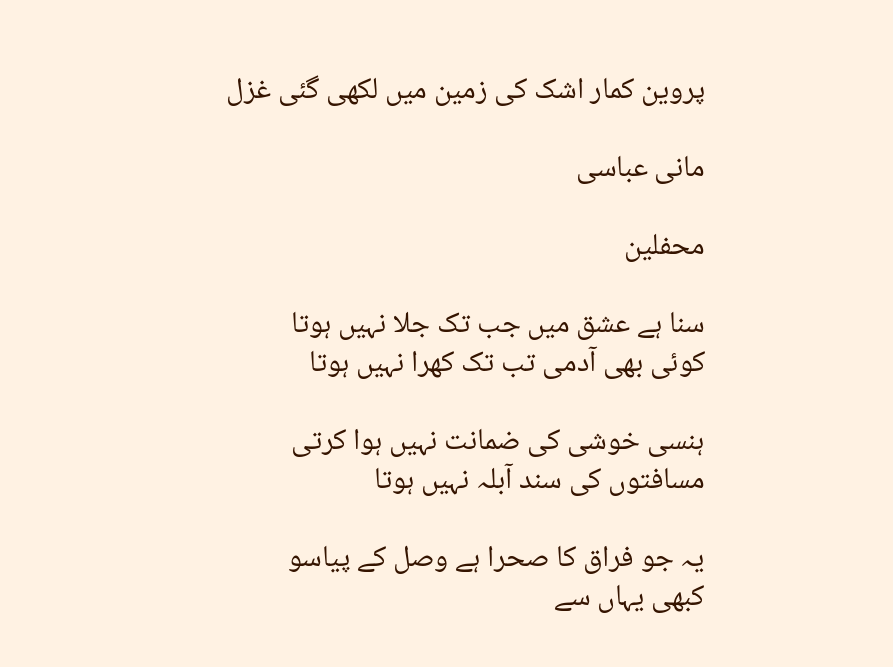پروین کمار اشک کی زمین میں لکهی گئی غزل

مانی عباسی

محفلین

سنا ہے عشق میں جب تک جلا نہیں ہوتا
کوئی بھی آدمی تب تک کھرا نہیں ہوتا

ہنسی خوشی کی ضمانت نہیں ہوا کرتی
مسافتوں کی سند آبلہ نہیں ہوتا

یہ جو فراق کا صحرا ہے وصل کے پیاسو
کبھی یہاں سے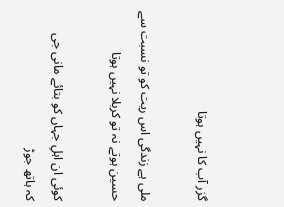گزر آب کا نہیں ہوتا

ملی ہے زندگی اس ریت کو تو نسبت سے
حسین ہوتے نہ تو کربلا نہیں ہوتا

کوئی ان اہلِ جہاں کو بتائے مانی جی
کہ ہاتھ جوڑ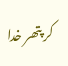کر پتھر خدا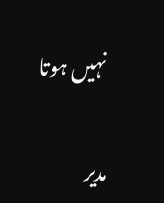نہیں ہوتا

مدیر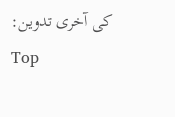کی آخری تدوین:
Top